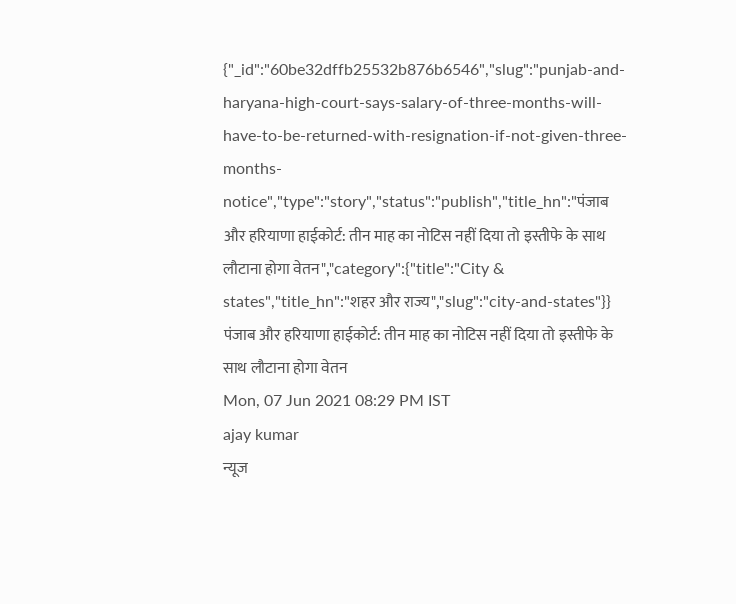{"_id":"60be32dffb25532b876b6546","slug":"punjab-and-haryana-high-court-says-salary-of-three-months-will-have-to-be-returned-with-resignation-if-not-given-three-months-notice","type":"story","status":"publish","title_hn":"पंजाब और हरियाणा हाईकोर्ट: तीन माह का नोटिस नहीं दिया तो इस्तीफे के साथ लौटाना होगा वेतन","category":{"title":"City & states","title_hn":"शहर और राज्य","slug":"city-and-states"}}
पंजाब और हरियाणा हाईकोर्ट: तीन माह का नोटिस नहीं दिया तो इस्तीफे के साथ लौटाना होगा वेतन
Mon, 07 Jun 2021 08:29 PM IST
ajay kumar
न्यूज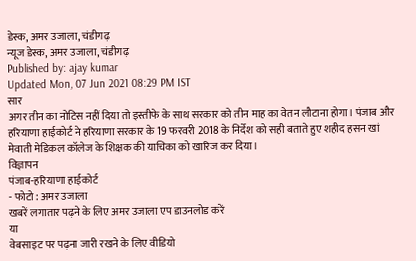डेस्क, अमर उजाला, चंडीगढ़
न्यूज डेस्क, अमर उजाला, चंडीगढ़
Published by: ajay kumar
Updated Mon, 07 Jun 2021 08:29 PM IST
सार
अगर तीन का नोटिस नहीं दिया तो इस्तीफे के साथ सरकार को तीन माह का वेतन लौटाना होगा। पंजाब और हरियाणा हाईकोर्ट ने हरियाणा सरकार के 19 फरवरी 2018 के निर्देश को सही बताते हुए शहीद हसन खां मेवाती मेडिकल कॉलेज के शिक्षक की याचिका को खारिज कर दिया।
विज्ञापन
पंजाब-हरियाणा हाईकोर्ट
- फोटो : अमर उजाला
खबरें लगातार पढ़ने के लिए अमर उजाला एप डाउनलोड करें
या
वेबसाइट पर पढ़ना जारी रखने के लिए वीडियो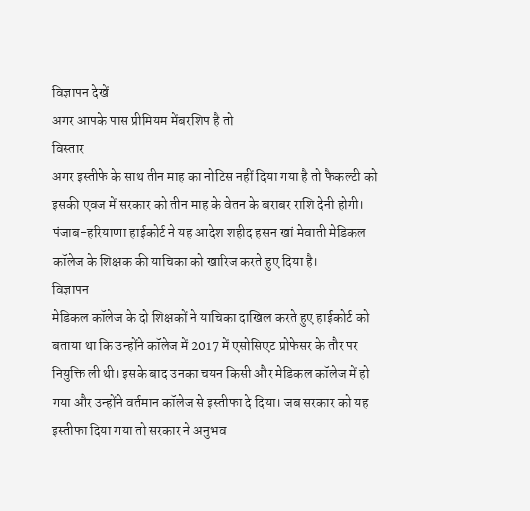विज्ञापन देखें
अगर आपके पास प्रीमियम मेंबरशिप है तो
विस्तार
अगर इस्तीफे के साथ तीन माह का नोटिस नहीं दिया गया है तो फैकल्टी को इसकी एवज में सरकार को तीन माह के वेतन के बराबर राशि देनी होगी। पंजाब-हरियाणा हाईकोर्ट ने यह आदेश शहीद हसन खां मेवाती मेडिकल कॉलेज के शिक्षक की याचिका को खारिज करते हुए दिया है।
विज्ञापन
मेडिकल कॉलेज के दो शिक्षकों ने याचिका दाखिल करते हुए हाईकोर्ट को बताया था कि उन्होंने कॉलेज में 2017 में एसोसिएट प्रोफेसर के तौर पर नियुक्ति ली थी। इसके बाद उनका चयन किसी और मेडिकल कॉलेज में हो गया और उन्होंने वर्तमान कॉलेज से इस्तीफा दे दिया। जब सरकार को यह इस्तीफा दिया गया तो सरकार ने अनुभव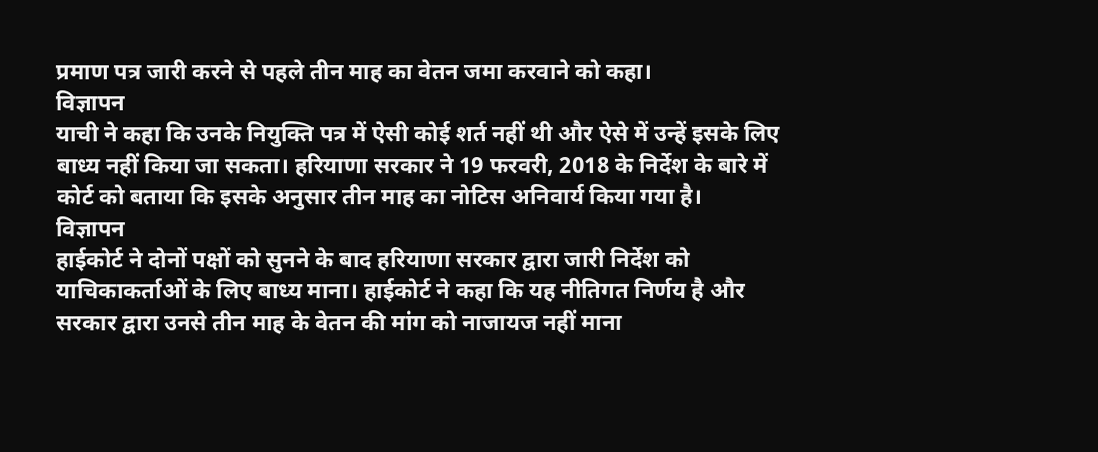प्रमाण पत्र जारी करने से पहले तीन माह का वेतन जमा करवाने को कहा।
विज्ञापन
याची ने कहा कि उनके नियुक्ति पत्र में ऐसी कोई शर्त नहीं थी और ऐसे में उन्हें इसके लिए बाध्य नहीं किया जा सकता। हरियाणा सरकार ने 19 फरवरी, 2018 के निर्देश के बारे में कोर्ट को बताया कि इसके अनुसार तीन माह का नोटिस अनिवार्य किया गया है।
विज्ञापन
हाईकोर्ट ने दोनों पक्षों को सुनने के बाद हरियाणा सरकार द्वारा जारी निर्देश को याचिकाकर्ताओं के लिए बाध्य माना। हाईकोर्ट ने कहा कि यह नीतिगत निर्णय है और सरकार द्वारा उनसे तीन माह के वेतन की मांग को नाजायज नहीं माना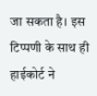जा सकता है। इस टिप्पणी के साथ ही हाईकोर्ट ने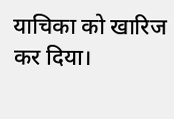याचिका को खारिज कर दिया।